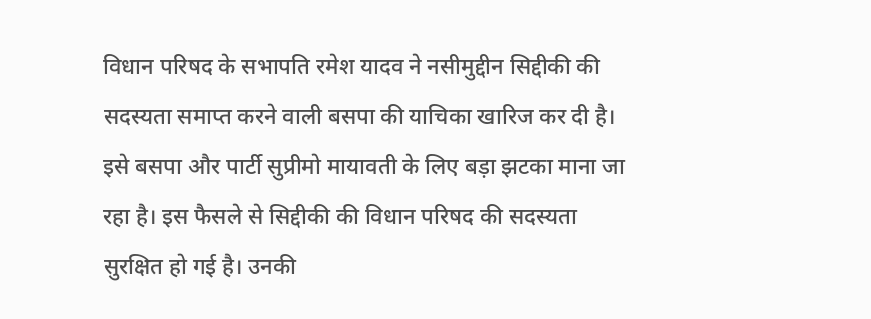विधान परिषद के सभापति रमेश यादव ने नसीमुद्दीन सिद्दीकी की सदस्यता समाप्त करने वाली बसपा की याचिका खारिज कर दी है। इसे बसपा और पार्टी सुप्रीमो मायावती के लिए बड़ा झटका माना जा रहा है। इस फैसले से सिद्दीकी की विधान परिषद की सदस्यता सुरक्षित हो गई है। उनकी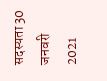सदस्यता 30 जनवरी 2021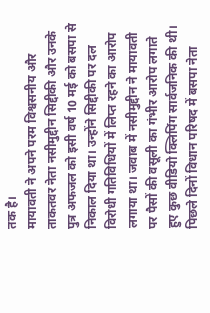तक है।
मायावती ने अपने परम विश्वसनीय और ताकतवर नेता नसीमुद्दीन सिद्दीकी और उनके पुत्र अफजल को इसी वर्ष 10 मई को बसपा से निकाल दिया था। उन्होंने सिद्दीकी पर दल विरोधी गतिविधियों में लिप्त रहने का आरोप लगाया था। जवाब में नसीमुद्दीन ने मायावती पर पैसों की वसूली का गंभीर आरोप लगाते हुए कुछ वीडियो क्लिपिंग सार्वजनिक की थी।
पिछले दिनों विधान परिषद में बसपा नेता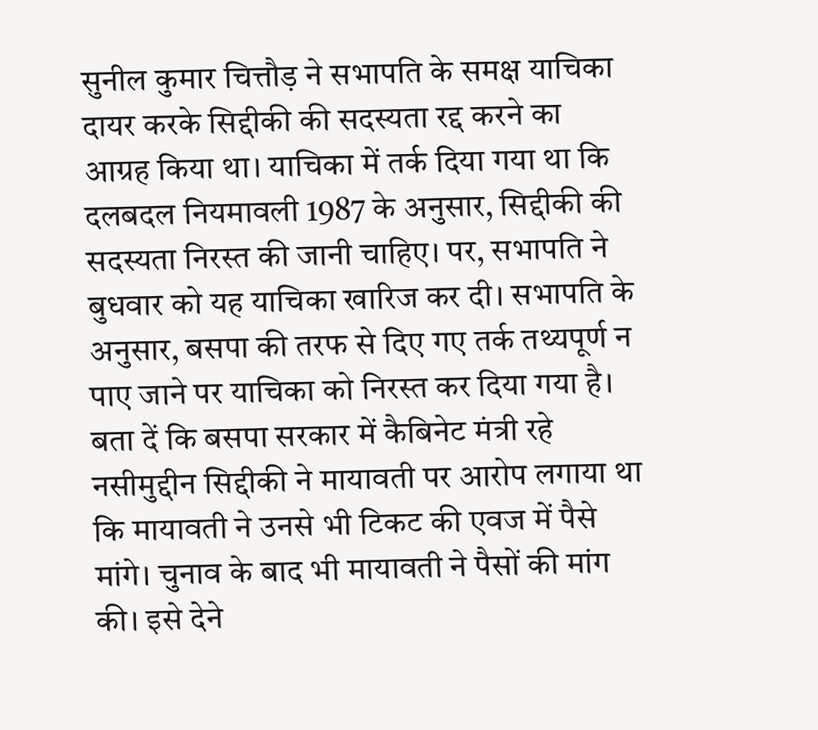सुनील कुमार चित्तौड़ ने सभापति के समक्ष याचिका दायर करके सिद्दीकी की सदस्यता रद्द करने का आग्रह किया था। याचिका में तर्क दिया गया था कि दलबदल नियमावली 1987 के अनुसार, सिद्दीकी की सदस्यता निरस्त की जानी चाहिए। पर, सभापति ने बुधवार को यह याचिका खारिज कर दी। सभापति के अनुसार, बसपा की तरफ से दिए गए तर्क तथ्यपूर्ण न पाए जाने पर याचिका को निरस्त कर दिया गया है।
बता दें कि बसपा सरकार में कैबिनेट मंत्री रहे नसीमुद्दीन सिद्दीकी ने मायावती पर आरोप लगाया था कि मायावती ने उनसे भी टिकट की एवज में पैसे मांगे। चुनाव के बाद भी मायावती ने पैसों की मांग की। इसे देने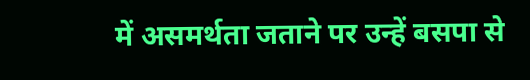में असमर्थता जताने पर उन्हें बसपा से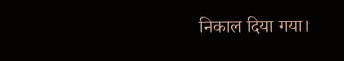निकाल दिया गया।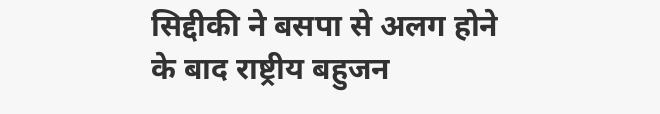सिद्दीकी ने बसपा से अलग होने के बाद राष्ट्रीय बहुजन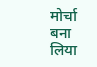मोर्चा बना लिया